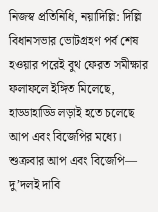নিজস্ব প্রতিনিধি, নয়াদিল্লি: দিল্লি বিধানসভার ভোটগ্রহণ পর্ব শেষ হওয়ার পরেই বুথ ফেরত সমীক্ষার ফলাফলে ইঙ্গিত মিলেছে, হাড্ডাহাড্ডি লড়াই হতে চলেছে আপ এবং বিজেপির মধ্যে। শুক্রবার আপ এবং বিজেপি— দু’দলই দাবি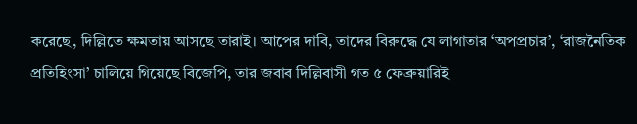করেছে, দিল্লিতে ক্ষমতায় আসছে তারাই। আপের দাবি, তাদের বিরুদ্ধে যে লাগাতার ‘অপপ্রচার’, ‘রাজনৈতিক প্রতিহিংসা’ চালিয়ে গিয়েছে বিজেপি, তার জবাব দিল্লিবাসী গত ৫ ফেব্রুয়ারিই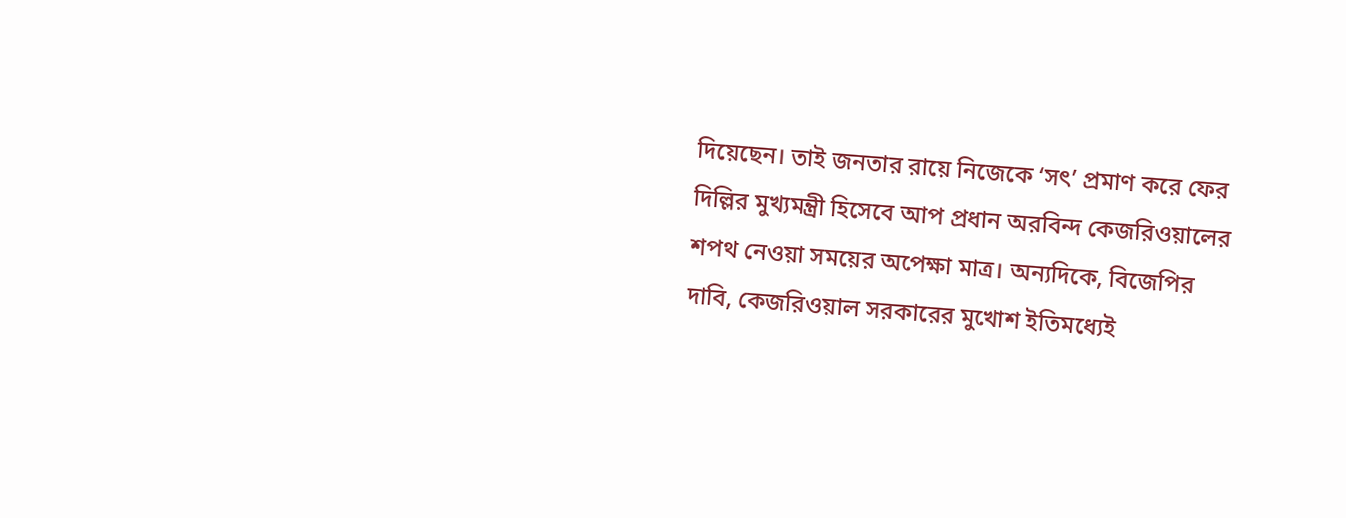দিয়েছেন। তাই জনতার রায়ে নিজেকে ‘সৎ’ প্রমাণ করে ফের দিল্লির মুখ্যমন্ত্রী হিসেবে আপ প্রধান অরবিন্দ কেজরিওয়ালের শপথ নেওয়া সময়ের অপেক্ষা মাত্র। অন্যদিকে, বিজেপির দাবি, কেজরিওয়াল সরকারের মুখোশ ইতিমধ্যেই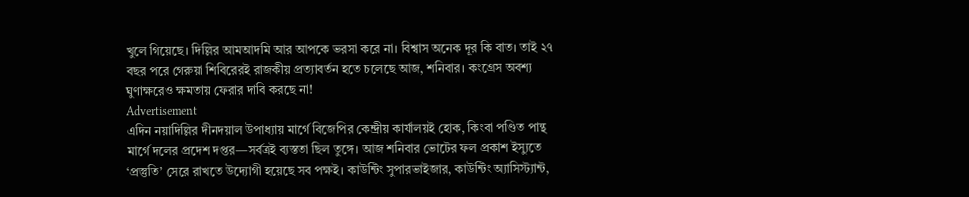খুলে গিয়েছে। দিল্লির আমআদমি আর আপকে ভরসা করে না। বিশ্বাস অনেক দূর কি বাত। তাই ২৭ বছর পরে গেরুয়া শিবিরেরই রাজকীয় প্রত্যাবর্তন হতে চলেছে আজ, শনিবার। কংগ্রেস অবশ্য ঘুণাক্ষরেও ক্ষমতায় ফেরার দাবি করছে না!
Advertisement
এদিন নয়াদিল্লির দীনদয়াল উপাধ্যায় মার্গে বিজেপির কেন্দ্রীয় কার্যালয়ই হোক, কিংবা পণ্ডিত পান্থ মার্গে দলের প্রদেশ দপ্তর—সর্বত্রই ব্যস্ততা ছিল তুঙ্গে। আজ শনিবার ভোটের ফল প্রকাশ ইস্যুতে ‘প্রস্তুতি’ সেরে রাখতে উদ্যোগী হয়েছে সব পক্ষই। কাউন্টিং সুপারভাইজার, কাউন্টিং অ্যাসিস্ট্যান্ট,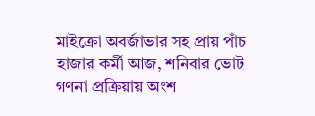মাইক্রো অবর্জাভার সহ প্রায় পাঁচ হাজার কর্মী আজ, শনিবার ভোট গণনা প্রক্রিয়ায় অংশ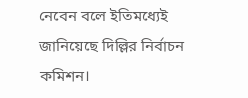নেবেন বলে ইতিমধ্যেই জানিয়েছে দিল্লির নির্বাচন কমিশন।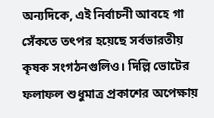অন্যদিকে, এই নির্বাচনী আবহে গা সেঁকতে তৎপর হয়েছে সর্বভারতীয় কৃষক সংগঠনগুলিও। দিল্লি ভোটের ফলাফল শুধুমাত্র প্রকাশের অপেক্ষায়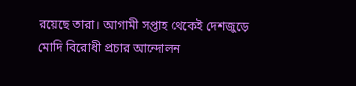রয়েছে তারা। আগামী সপ্তাহ থেকেই দেশজুড়ে মোদি বিরোধী প্রচার আন্দোলন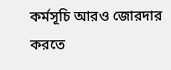কর্মসূচি আরও জোরদার করতে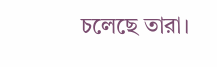চলেছে তারা।